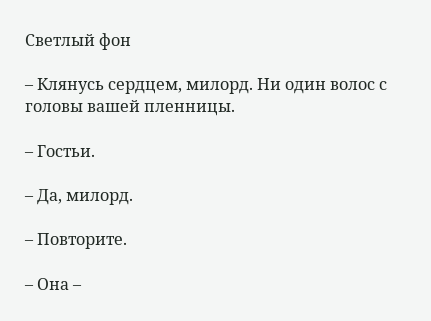Светлый фон

– Клянусь сердцем, милорд. Ни один волос с головы вашей пленницы.

– Гостьи.

– Да, милорд.

– Повторите.

– Она –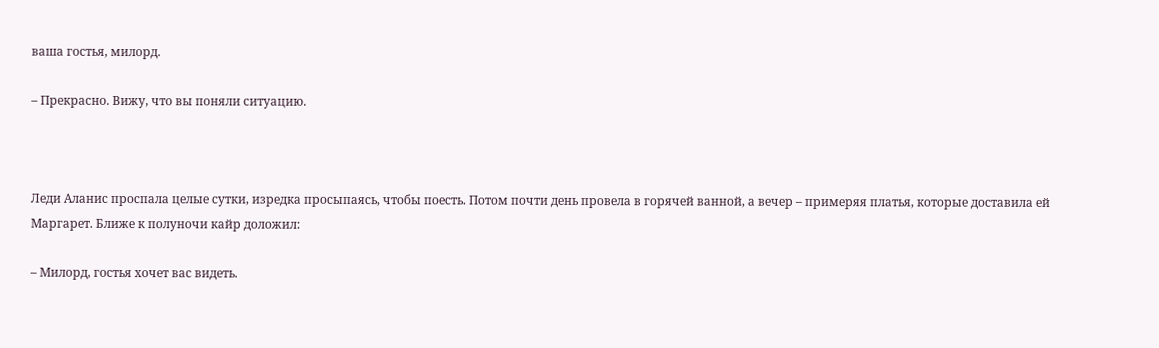ваша гостья, милорд.

– Прекрасно. Вижу, что вы поняли ситуацию.



Леди Аланис проспала целые сутки, изредка просыпаясь, чтобы поесть. Потом почти день провела в горячей ванной, а вечер – примеряя платья, которые доставила ей Маргарет. Ближе к полуночи кайр доложил:

– Милорд, гостья хочет вас видеть.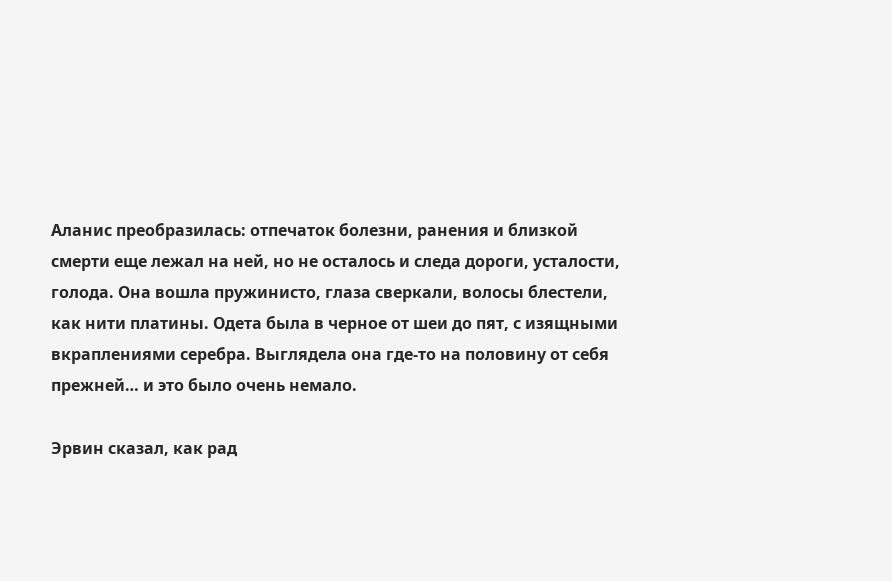Аланис преобразилась: отпечаток болезни, ранения и близкой смерти еще лежал на ней, но не осталось и следа дороги, усталости, голода. Она вошла пружинисто, глаза сверкали, волосы блестели, как нити платины. Одета была в черное от шеи до пят, с изящными вкраплениями серебра. Выглядела она где-то на половину от себя прежней… и это было очень немало.

Эрвин сказал, как рад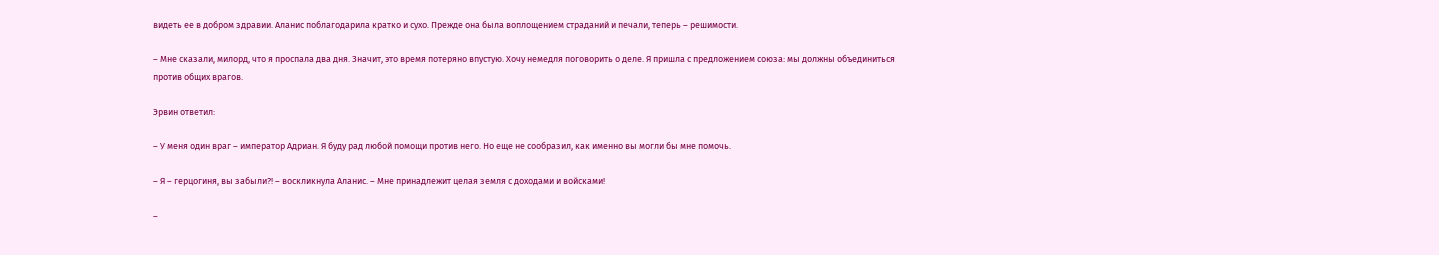видеть ее в добром здравии. Аланис поблагодарила кратко и сухо. Прежде она была воплощением страданий и печали, теперь – решимости.

– Мне сказали, милорд, что я проспала два дня. Значит, это время потеряно впустую. Хочу немедля поговорить о деле. Я пришла с предложением союза: мы должны объединиться против общих врагов.

Эрвин ответил:

– У меня один враг – император Адриан. Я буду рад любой помощи против него. Но еще не сообразил, как именно вы могли бы мне помочь.

– Я – герцогиня, вы забыли?! – воскликнула Аланис. – Мне принадлежит целая земля с доходами и войсками!

–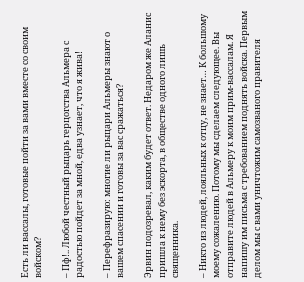Есть ли вассалы, готовые пойти за вами вместе со своим войском?

– Пф!.. Любой честный рыцарь герцогства Альмера с радостью пойдет за мной, едва узнает, что я жива!

– Перефразирую: многие ли рыцари Альмеры знают о вашем спасении и готовы за вас сражаться?

Эрвин подозревал, каким будет ответ. Недаром же Аланис пришла к нему без эскорта, в обществе одного лишь священника.

– Никто из людей, лояльных к отцу, не знает… К большому моему сожалению. Потому мы сделаем следующее. Вы отправите людей в Альмеру к моим прим-вассалам. Я напишу им письма с требованием поднять войска. Первым делом мы с вами уничтожим самозваного правителя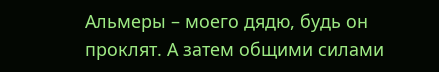Альмеры – моего дядю, будь он проклят. А затем общими силами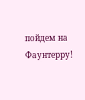пойдем на Фаунтерру!